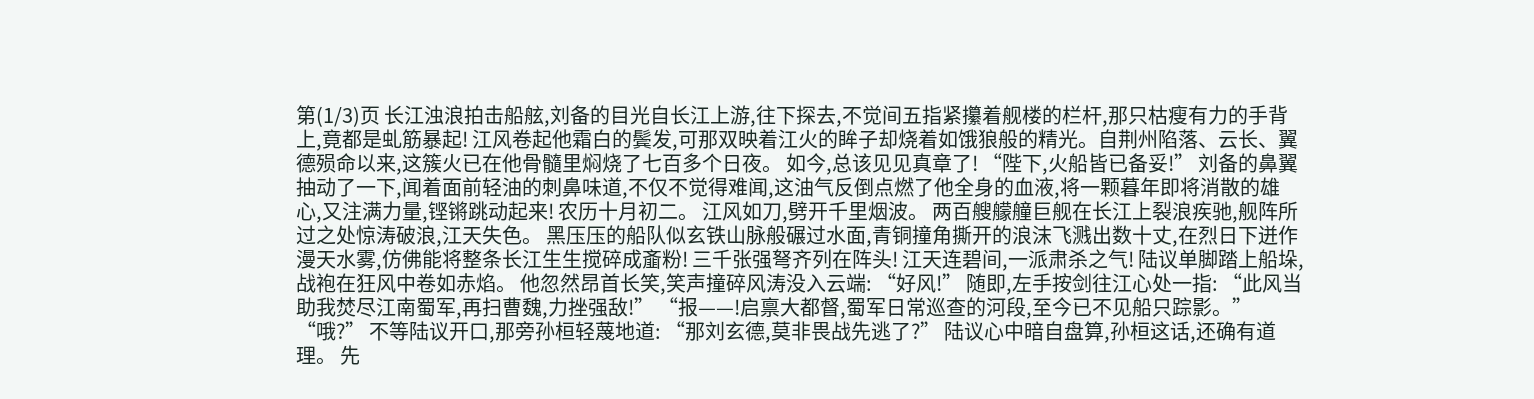第(1/3)页 长江浊浪拍击船舷,刘备的目光自长江上游,往下探去,不觉间五指紧攥着舰楼的栏杆,那只枯瘦有力的手背上,竟都是虬筋暴起! 江风卷起他霜白的鬓发,可那双映着江火的眸子却烧着如饿狼般的精光。自荆州陷落、云长、翼德殒命以来,这簇火已在他骨髓里焖烧了七百多个日夜。 如今,总该见见真章了! “陛下,火船皆已备妥!” 刘备的鼻翼抽动了一下,闻着面前轻油的刺鼻味道,不仅不觉得难闻,这油气反倒点燃了他全身的血液,将一颗暮年即将消散的雄心,又注满力量,铿锵跳动起来! 农历十月初二。 江风如刀,劈开千里烟波。 两百艘艨艟巨舰在长江上裂浪疾驰,舰阵所过之处惊涛破浪,江天失色。 黑压压的船队似玄铁山脉般碾过水面,青铜撞角撕开的浪沫飞溅出数十丈,在烈日下迸作漫天水雾,仿佛能将整条长江生生搅碎成齑粉! 三千张强弩齐列在阵头! 江天连碧间,一派肃杀之气! 陆议单脚踏上船垛,战袍在狂风中卷如赤焰。 他忽然昂首长笑,笑声撞碎风涛没入云端: “好风!” 随即,左手按剑往江心处一指: “此风当助我焚尽江南蜀军,再扫曹魏,力挫强敌!” “报——!启禀大都督,蜀军日常巡查的河段,至今已不见船只踪影。” “哦?” 不等陆议开口,那旁孙桓轻蔑地道: “那刘玄德,莫非畏战先逃了?” 陆议心中暗自盘算,孙桓这话,还确有道理。 先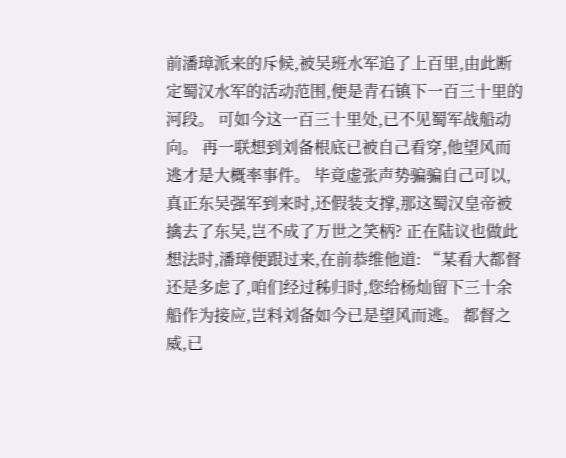前潘璋派来的斥候,被吴班水军追了上百里,由此断定蜀汉水军的活动范围,便是青石镇下一百三十里的河段。 可如今这一百三十里处,已不见蜀军战船动向。 再一联想到刘备根底已被自己看穿,他望风而逃才是大概率事件。 毕竟虚张声势骗骗自己可以,真正东吴强军到来时,还假装支撑,那这蜀汉皇帝被擒去了东吴,岂不成了万世之笑柄? 正在陆议也做此想法时,潘璋便跟过来,在前恭维他道: “某看大都督还是多虑了,咱们经过秭归时,您给杨灿留下三十余船作为接应,岂料刘备如今已是望风而逃。 都督之威,已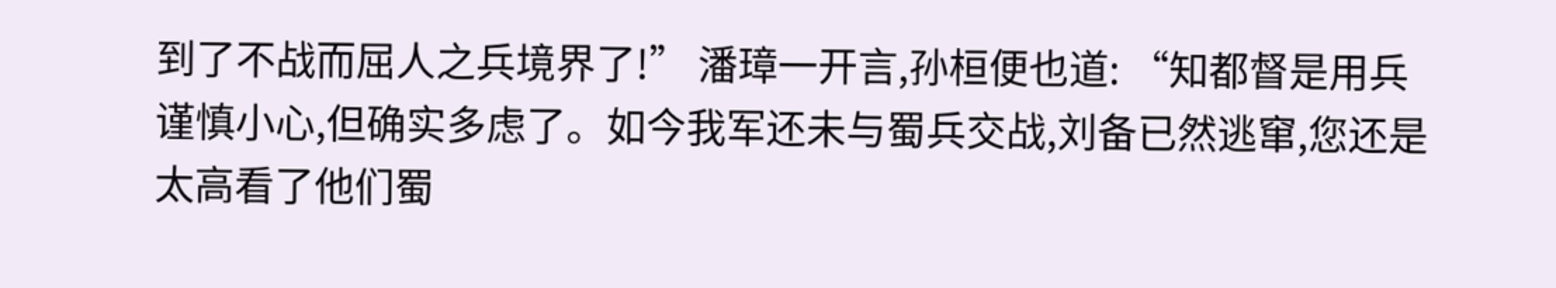到了不战而屈人之兵境界了!” 潘璋一开言,孙桓便也道: “知都督是用兵谨慎小心,但确实多虑了。如今我军还未与蜀兵交战,刘备已然逃窜,您还是太高看了他们蜀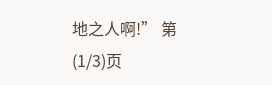地之人啊!” 第(1/3)页